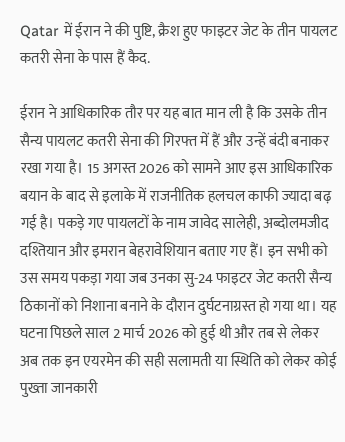Qatar में ईरान ने की पुष्टि, क्रैश हुए फाइटर जेट के तीन पायलट कतरी सेना के पास हैं कैद.

ईरान ने आधिकारिक तौर पर यह बात मान ली है कि उसके तीन सैन्य पायलट कतरी सेना की गिरफ्त में हैं और उन्हें बंदी बनाकर रखा गया है। 15 अगस्त 2026 को सामने आए इस आधिकारिक बयान के बाद से इलाके में राजनीतिक हलचल काफी ज्यादा बढ़ गई है। पकड़े गए पायलटों के नाम जावेद सालेही, अब्दोलमजीद दश्तियान और इमरान बेहरावेशियान बताए गए हैं। इन सभी को उस समय पकड़ा गया जब उनका सु-24 फाइटर जेट कतरी सैन्य ठिकानों को निशाना बनाने के दौरान दुर्घटनाग्रस्त हो गया था। यह घटना पिछले साल 2 मार्च 2026 को हुई थी और तब से लेकर अब तक इन एयरमेन की सही सलामती या स्थिति को लेकर कोई पुख्ता जानकारी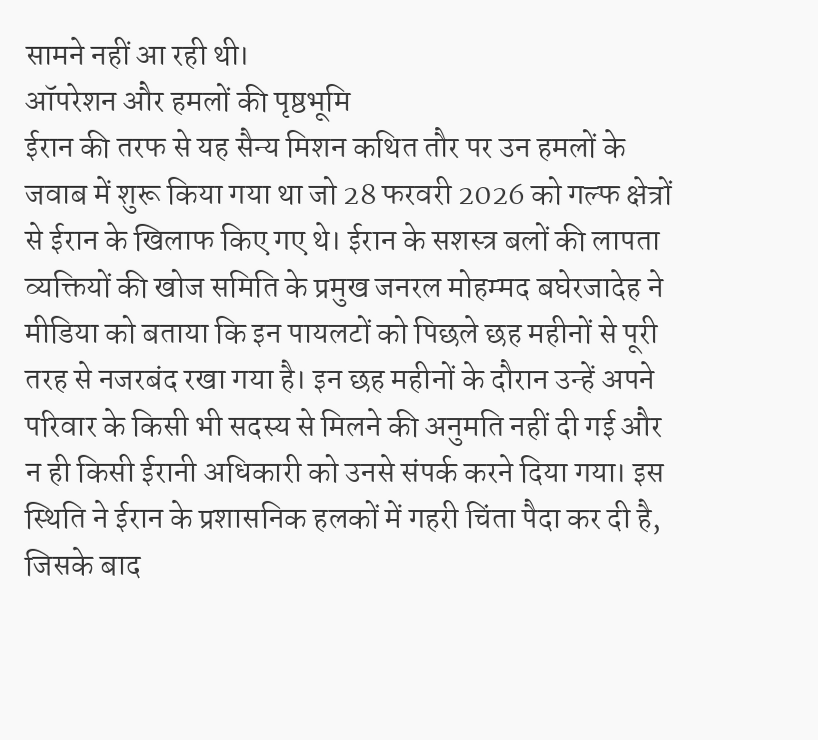सामने नहीं आ रही थी।
ऑपरेशन और हमलों की पृष्ठभूमि
ईरान की तरफ से यह सैन्य मिशन कथित तौर पर उन हमलों के जवाब में शुरू किया गया था जो 28 फरवरी 2026 को गल्फ क्षेत्रों से ईरान के खिलाफ किए गए थे। ईरान के सशस्त्र बलों की लापता व्यक्तियों की खोज समिति के प्रमुख जनरल मोहम्मद बघेरजादेह ने मीडिया को बताया कि इन पायलटों को पिछले छह महीनों से पूरी तरह से नजरबंद रखा गया है। इन छह महीनों के दौरान उन्हें अपने परिवार के किसी भी सदस्य से मिलने की अनुमति नहीं दी गई और न ही किसी ईरानी अधिकारी को उनसे संपर्क करने दिया गया। इस स्थिति ने ईरान के प्रशासनिक हलकों में गहरी चिंता पैदा कर दी है, जिसके बाद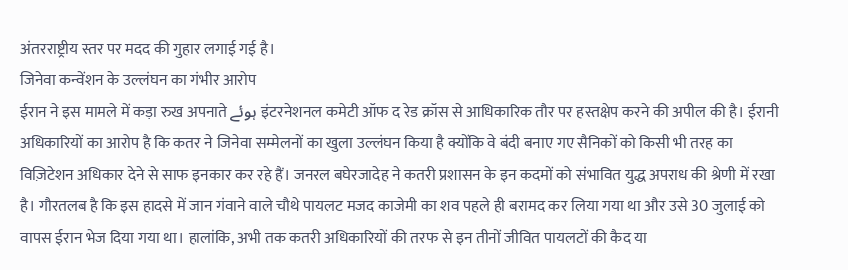अंतरराष्ट्रीय स्तर पर मदद की गुहार लगाई गई है।
जिनेवा कन्वेंशन के उल्लंघन का गंभीर आरोप
ईरान ने इस मामले में कड़ा रुख अपनाते ہوئے इंटरनेशनल कमेटी ऑफ द रेड क्रॉस से आधिकारिक तौर पर हस्तक्षेप करने की अपील की है। ईरानी अधिकारियों का आरोप है कि कतर ने जिनेवा सम्मेलनों का खुला उल्लंघन किया है क्योंकि वे बंदी बनाए गए सैनिकों को किसी भी तरह का विज़िटेशन अधिकार देने से साफ इनकार कर रहे हैं। जनरल बघेरजादेह ने कतरी प्रशासन के इन कदमों को संभावित युद्ध अपराध की श्रेणी में रखा है। गौरतलब है कि इस हादसे में जान गंवाने वाले चौथे पायलट मजद काजेमी का शव पहले ही बरामद कर लिया गया था और उसे 30 जुलाई को वापस ईरान भेज दिया गया था। हालांकि, अभी तक कतरी अधिकारियों की तरफ से इन तीनों जीवित पायलटों की कैद या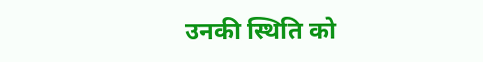उनकी स्थिति को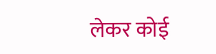लेकर कोई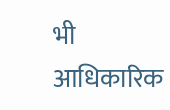भी आधिकारिक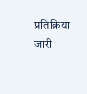प्रतिक्रिया जारी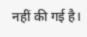नहीं की गई है।